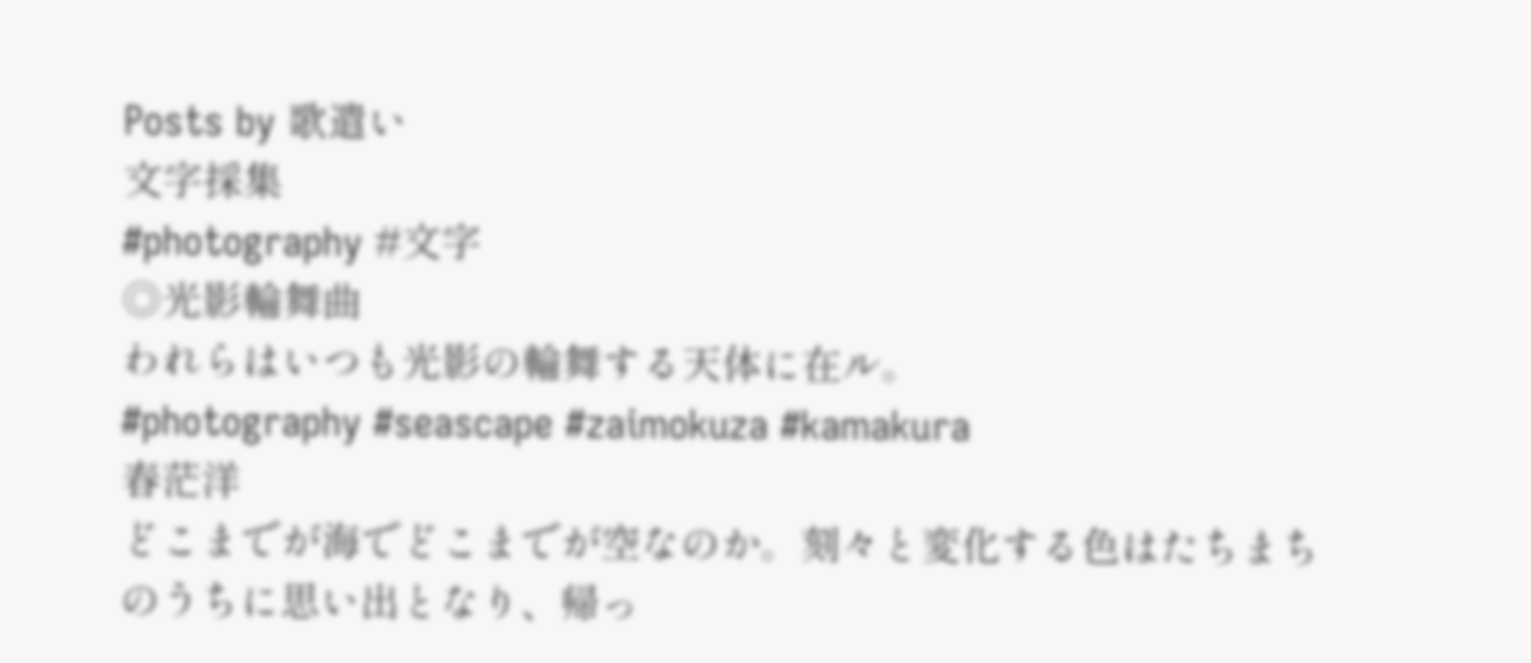Posts by 歌遣い
文字採集
#photography #文字
◎光影輪舞曲
われらはいつも光影の輪舞する天体に在ル。
#photography #seascape #zaimokuza #kamakura
春茫洋
どこまでが海でどこまでが空なのか。刻々と変化する色はたちまちのうちに思い出となり、帰っ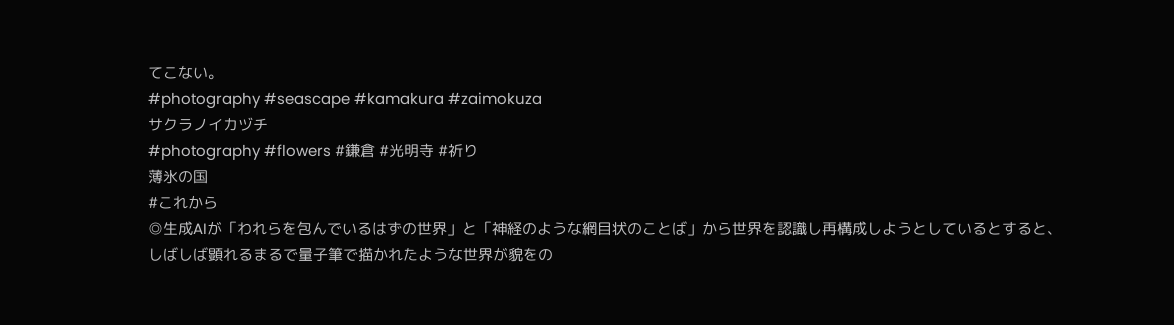てこない。
#photography #seascape #kamakura #zaimokuza
サクラノイカヅチ
#photography #flowers #鎌倉 #光明寺 #祈り
薄氷の国
#これから
◎生成AIが「われらを包んでいるはずの世界」と「神経のような網目状のことば」から世界を認識し再構成しようとしているとすると、しばしば顕れるまるで量子筆で描かれたような世界が貌をの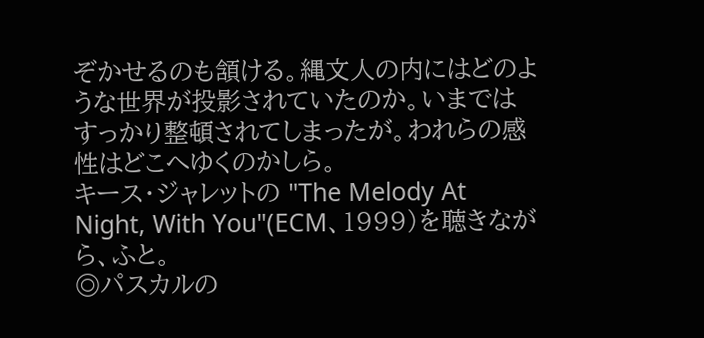ぞかせるのも頷ける。縄文人の内にはどのような世界が投影されていたのか。いまではすっかり整頓されてしまったが。われらの感性はどこへゆくのかしら。
キース・ジャレットの "The Melody At Night, With You"(ECM、1999)を聴きながら、ふと。
◎パスカルの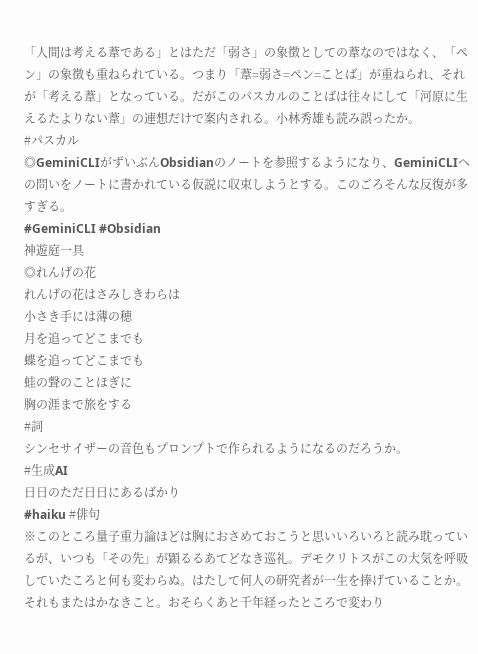「人間は考える葦である」とはただ「弱さ」の象徴としての葦なのではなく、「ペン」の象徴も重ねられている。つまり「葦=弱さ=ペン=ことば」が重ねられ、それが「考える葦」となっている。だがこのパスカルのことばは往々にして「河原に生えるたよりない葦」の連想だけで案内される。小林秀雄も読み誤ったか。
#パスカル
◎GeminiCLIがずいぶんObsidianのノートを参照するようになり、GeminiCLIへの問いをノートに書かれている仮説に収束しようとする。このごろそんな反復が多すぎる。
#GeminiCLI #Obsidian
神遊庭一具
◎れんげの花
れんげの花はさみしきわらは
小さき手には薄の穂
月を追ってどこまでも
蝶を追ってどこまでも
蛙の聲のことほぎに
胸の涯まで旅をする
#詞
シンセサイザーの音色もプロンプトで作られるようになるのだろうか。
#生成AI
日日のただ日日にあるばかり
#haiku #俳句
※このところ量子重力論ほどは胸におさめておこうと思いいろいろと読み耽っているが、いつも「その先」が顕るるあてどなき巡礼。デモクリトスがこの大気を呼吸していたころと何も変わらぬ。はたして何人の研究者が一生を捧げていることか。それもまたはかなきこと。おそらくあと千年経ったところで変わり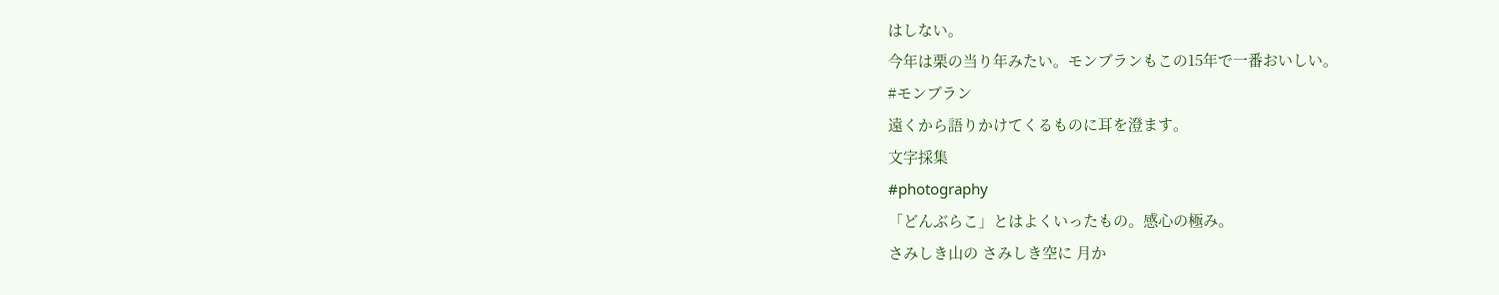はしない。
今年は栗の当り年みたい。モンブランもこの15年で一番おいしい。
#モンブラン
遠くから語りかけてくるものに耳を澄ます。
文字採集
#photography
「どんぶらこ」とはよくいったもの。感心の極み。
さみしき山の さみしき空に 月か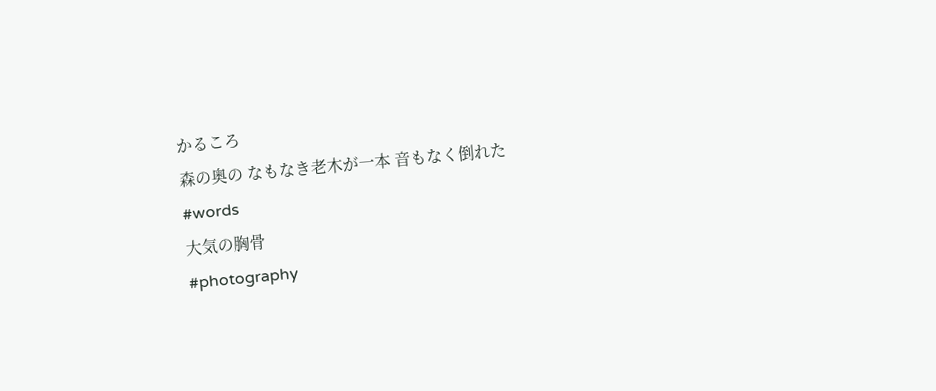かるころ
森の奥の なもなき老木が一本 音もなく倒れた
#words
大気の胸骨
#photography